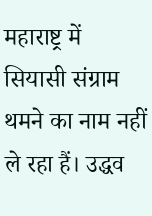महाराष्ट्र में सियासी संग्राम थमने का नाम नहीं ले रहा हैं। उद्धव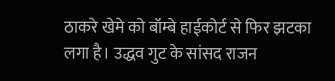ठाकरे खेमे को बॉम्बे हाईकोर्ट से फिर झटका लगा है। उद्धव गुट के सांसद राजन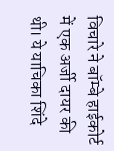विचारे ने बॉम्बे हाईकोर्ट में एक अर्जी दायर की थी। ये याचिका शिंदे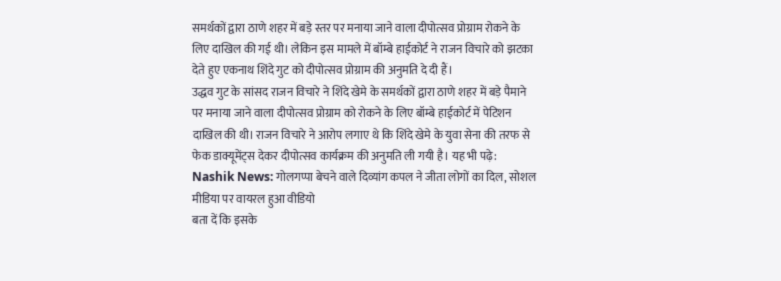समर्थकों द्वारा ठाणे शहर में बड़े स्तर पर मनाया जाने वाला दीपोत्सव प्रोग्राम रोकने के लिए दाखिल की गई थी। लेकिन इस मामले में बॉम्बे हाईकोर्ट ने राजन विचारे को झटका देते हुए एकनाथ शिंदे गुट को दीपोत्सव प्रोग्राम की अनुमति दे दी हैं।
उद्धव गुट के सांसद राजन विचारे ने शिंदे खेमे के समर्थकों द्वारा ठाणे शहर में बड़े पैमाने पर मनाया जाने वाला दीपोत्सव प्रोग्राम को रोकने के लिए बॉम्बे हाईकोर्ट में पेटिशन दाखिल की थी। राजन विचारे ने आरोप लगाए थे कि शिंदे खेमे के युवा सेना की तरफ से फेक डाक्यूमेंट्स देकर दीपोत्सव कार्यक्रम की अनुमति ली गयी है। यह भी पढ़े: Nashik News: गोलगप्पा बेचने वाले दिव्यांग कपल ने जीता लोगों का दिल, सोशल मीडिया पर वायरल हुआ वीडियो
बता दें कि इसके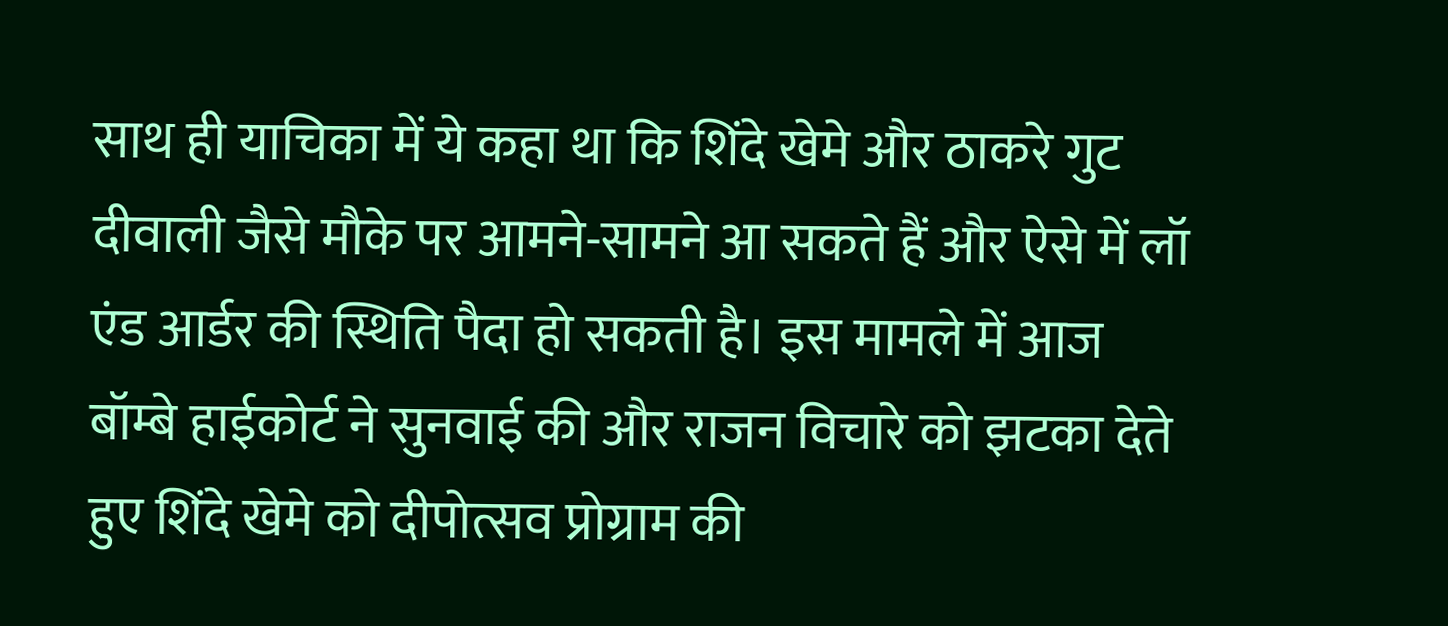साथ ही याचिका में ये कहा था कि शिंदे खेमे और ठाकरे गुट दीवाली जैसे मौके पर आमने-सामने आ सकते हैं और ऐसे में लॉ एंड आर्डर की स्थिति पैदा हो सकती है। इस मामले में आज बॉम्बे हाईकोर्ट ने सुनवाई की और राजन विचारे को झटका देते हुए शिंदे खेमे को दीपोत्सव प्रोग्राम की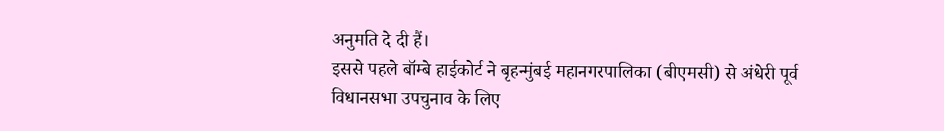अनुमति दे दी हैं।
इससे पहले बॉम्बे हाईकोर्ट ने बृहन्मुंबई महानगरपालिका (बीएमसी) से अंधेरी पूर्व विधानसभा उपचुनाव के लिए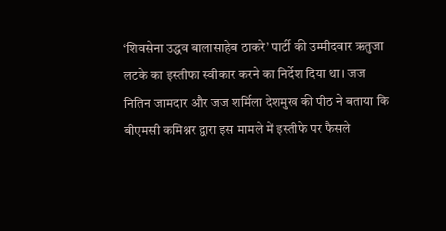‘शिवसेना उद्धव बालासाहेब ठाकरे’ पार्टी की उम्मीदवार ऋतुजा लटके का इस्तीफा स्वीकार करने का निर्देश दिया था। जज नितिन जामदार और जज शर्मिला देशमुख की पीठ ने बताया कि बीएमसी कमिश्नर द्वारा इस मामले में इस्तीफे पर फैसले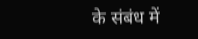के संबंध में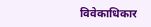विवेकाधिकार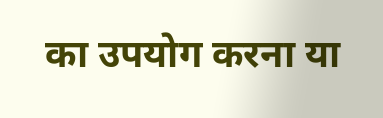का उपयोग करना या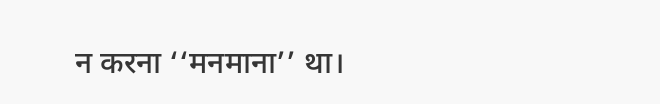न करना ‘‘मनमाना’’ था।